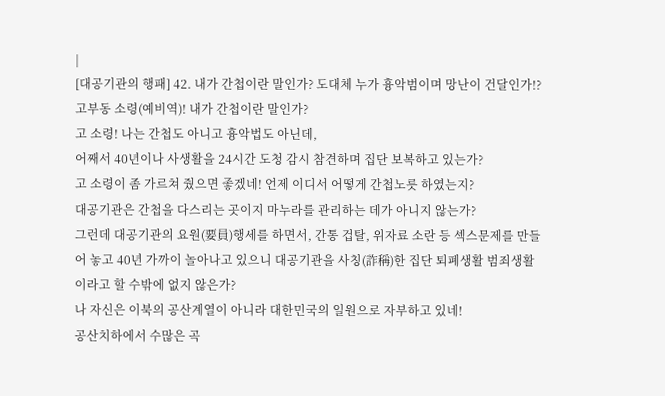|
[대공기관의 행패] 42. 내가 간첩이란 말인가? 도대체 누가 흉악범이며 망난이 건달인가!?
고부동 소령(예비역)! 내가 간첩이란 말인가?
고 소령! 나는 간첩도 아니고 흉악법도 아닌데,
어째서 40년이나 사생활을 24시간 도청 감시 참견하며 집단 보복하고 있는가?
고 소령이 좀 가르쳐 줬으면 좋겠네! 언제 이디서 어떻게 간첩노릇 하였는지?
대공기관은 간첩을 다스리는 곳이지 마누라를 관리하는 데가 아니지 않는가?
그런데 대공기관의 요원(要員)행세를 하면서, 간통 겁탈, 위자료 소란 등 섹스문제를 만들어 놓고 40년 가까이 놀아나고 있으니 대공기관을 사칭(詐稱)한 집단 퇴폐생활 범죄생활이라고 할 수밖에 없지 않은가?
나 자신은 이북의 공산계열이 아니라 대한민국의 일원으로 자부하고 있네!
공산치하에서 수많은 곡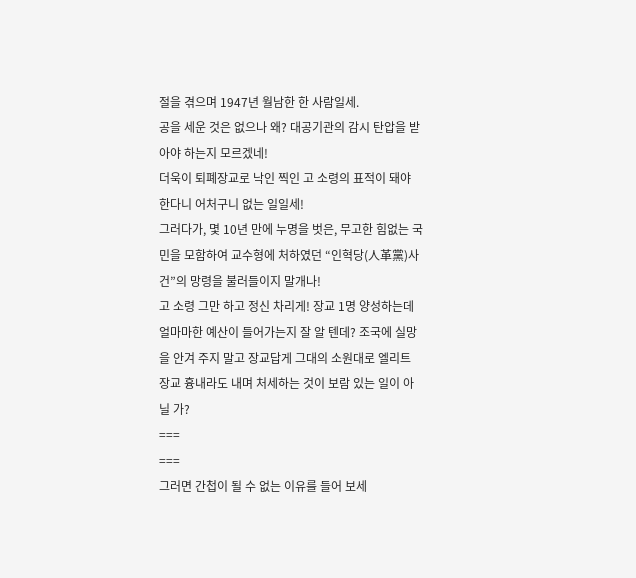절을 겪으며 1947년 월남한 한 사람일세.
공을 세운 것은 없으나 왜? 대공기관의 감시 탄압을 받아야 하는지 모르겠네!
더욱이 퇴폐장교로 낙인 찍인 고 소령의 표적이 돼야 한다니 어처구니 없는 일일세!
그러다가, 몇 10년 만에 누명을 벗은, 무고한 힘없는 국민을 모함하여 교수형에 처하였던 “인혁당(人革黨)사건”의 망령을 불러들이지 말개나!
고 소령 그만 하고 정신 차리게! 장교 1명 양성하는데 얼마마한 예산이 들어가는지 잘 알 텐데? 조국에 실망을 안겨 주지 말고 장교답게 그대의 소원대로 엘리트 장교 흉내라도 내며 처세하는 것이 보람 있는 일이 아닐 가?
===
===
그러면 간첩이 될 수 없는 이유를 들어 보세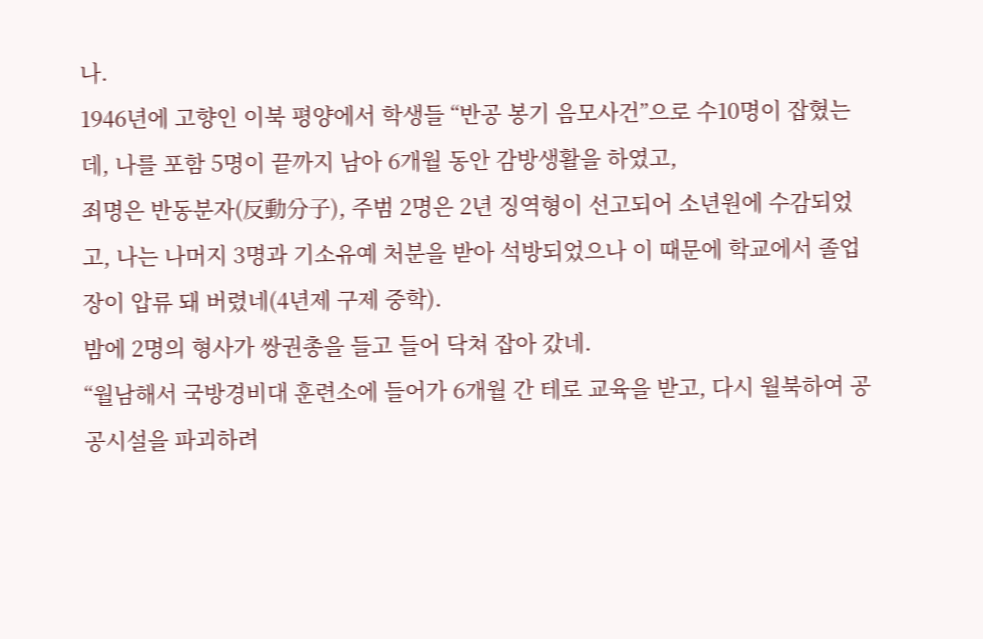나.
1946년에 고향인 이북 평양에서 학생들 “반공 봉기 음모사건”으로 수10명이 잡혔는데, 나를 포함 5명이 끝까지 남아 6개월 동안 감방생활을 하였고,
죄명은 반동분자(反動分子), 주범 2명은 2년 징역형이 선고되어 소년원에 수감되었고, 나는 나머지 3명과 기소유예 처분을 받아 석방되었으나 이 때문에 학교에서 졸업장이 압류 돼 버렸네(4년제 구제 중학).
밤에 2명의 형사가 쌍권총을 들고 들어 닥쳐 잡아 갔네.
“월남해서 국방경비대 훈련소에 들어가 6개월 간 테로 교육을 받고, 다시 월북하여 공공시설을 파괴하려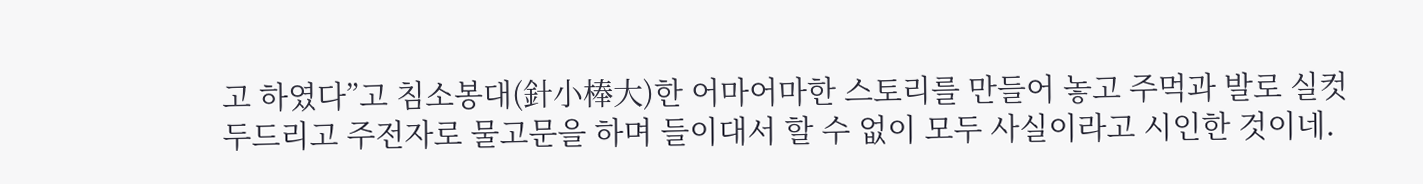고 하였다”고 침소봉대(針小棒大)한 어마어마한 스토리를 만들어 놓고 주먹과 발로 실컷 두드리고 주전자로 물고문을 하며 들이대서 할 수 없이 모두 사실이라고 시인한 것이네.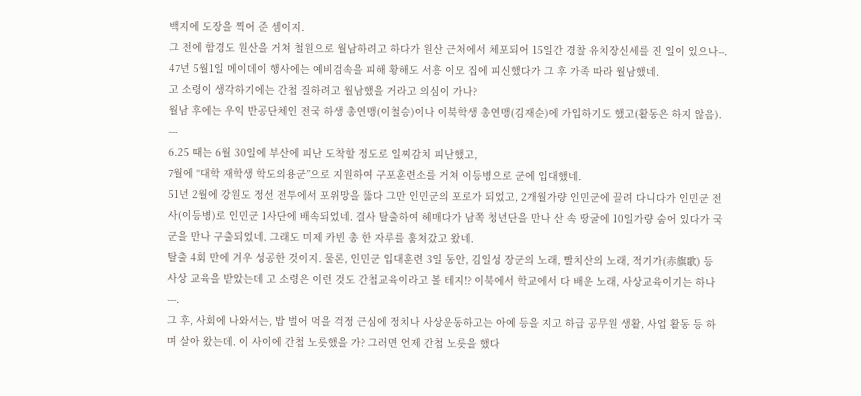백지에 도장을 찍어 준 셈이지.
그 전에 함경도 원산을 거쳐 철원으로 월남하려고 하다가 원산 근처에서 체포되어 15일간 경찰 유치장신세를 진 일이 있으나--.
47년 5월1일 메이데이 행사에는 예비검속을 피해 황해도 서흥 이모 집에 피신했다가 그 후 가족 따라 월남했네.
고 소령이 생각하기에는 간첩 질하려고 월남했을 거라고 의심이 가나?
월남 후에는 우익 반공단체인 전국 하생 총연맹(이철승)이나 이북학생 총연맹(김재순)에 가입하기도 했고(활동은 하지 않음).
---
6.25 때는 6월 30일에 부산에 피난 도착할 정도로 일찌감치 피난했고,
7월에 “대학 재학생 학도의용군”으로 지원하여 구포훈련소를 거쳐 이등병으로 군에 입대했네.
51년 2월에 강원도 정선 전투에서 포위망을 뚫다 그만 인민군의 포로가 되었고, 2개월가량 인민군에 끌려 다니다가 인민군 전사(이등병)로 인민군 1사단에 배속되었네. 결사 탈출하여 헤매다가 남쪽 청년단을 만나 산 속 땅굴에 10일가량 숨어 있다가 국군을 만나 구출되었네. 그래도 미제 카빈 총 한 자루를 훔쳐갔고 왔네.
탈출 4회 만에 겨우 성공한 것이지. 물론, 인민군 입대훈련 3일 동안, 김일성 장군의 노래, 빨치산의 노래, 적기가(赤旗歌) 등 사상 교육을 받았는데 고 소령은 이런 것도 간첩교육이라고 볼 테지!? 이북에서 학교에서 다 배운 노래, 사상교육이기는 하나---.
그 후, 사회에 나와서는, 밥 벌어 먹을 걱정 근심에 정치나 사상운동하고는 아예 등을 지고 하급 공무원 생활, 사업 활동 등 하며 살아 왔는데. 이 사이에 간첩 노릇했을 가? 그러면 언제 간첩 노릇을 했다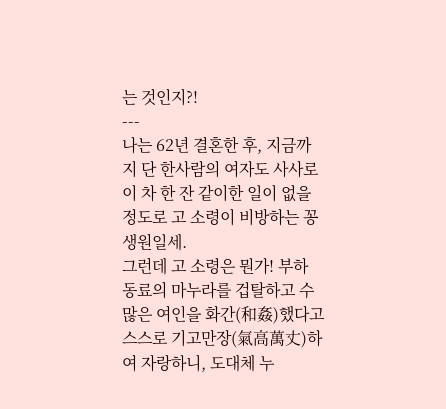는 것인지?!
---
나는 62년 결혼한 후, 지금까지 단 한사람의 여자도 사사로이 차 한 잔 같이한 일이 없을 정도로 고 소령이 비방하는 꽁생원일세.
그런데 고 소령은 뭔가! 부하 동료의 마누라를 겁탈하고 수많은 여인을 화간(和姦)했다고 스스로 기고만장(氣高萬丈)하여 자랑하니, 도대체 누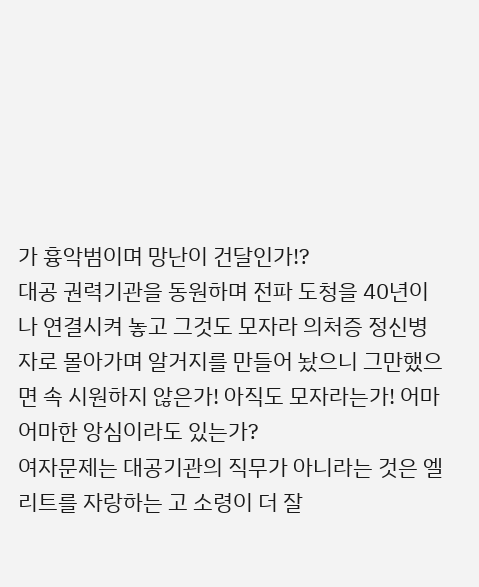가 흉악범이며 망난이 건달인가!?
대공 권력기관을 동원하며 전파 도청을 40년이나 연결시켜 놓고 그것도 모자라 의처증 정신병자로 몰아가며 알거지를 만들어 놨으니 그만했으면 속 시원하지 않은가! 아직도 모자라는가! 어마어마한 앙심이라도 있는가?
여자문제는 대공기관의 직무가 아니라는 것은 엘리트를 자랑하는 고 소령이 더 잘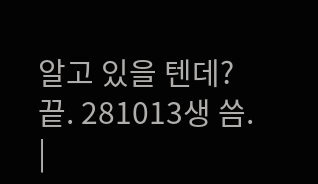알고 있을 텐데? 끝. 281013생 씀.
|